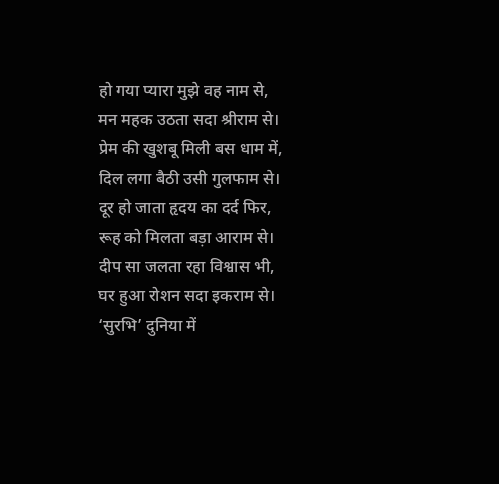हो गया प्यारा मुझे वह नाम से,
मन महक उठता सदा श्रीराम से।
प्रेम की खुशबू मिली बस धाम में,
दिल लगा बैठी उसी गुलफाम से।
दूर हो जाता हृदय का दर्द फिर,
रूह को मिलता बड़ा आराम से।
दीप सा जलता रहा विश्वास भी,
घर हुआ रोशन सदा इकराम से।
‘सुरभि’ दुनिया में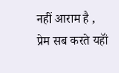नहीं आराम है ,
प्रेम सब करते यहॉं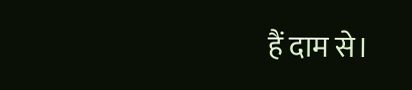हैं दाम से।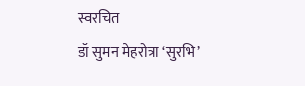स्वरचित
डॉ सुमन मेहरोत्रा ‘सुरभि’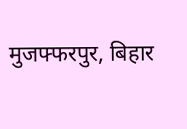मुजफ्फरपुर, बिहार